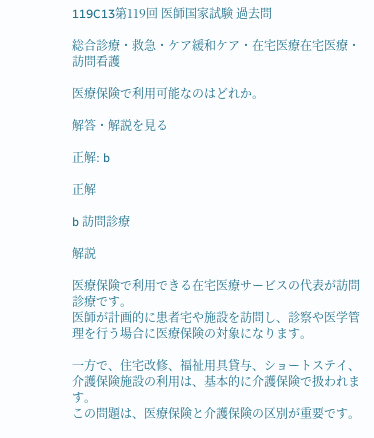119C13第119回 医師国家試験 過去問

総合診療・救急・ケア緩和ケア・在宅医療在宅医療・訪問看護

医療保険で利用可能なのはどれか。

解答・解説を見る

正解: b

正解

b 訪問診療

解説

医療保険で利用できる在宅医療サービスの代表が訪問診療です。
医師が計画的に患者宅や施設を訪問し、診察や医学管理を行う場合に医療保険の対象になります。

一方で、住宅改修、福祉用具貸与、ショートステイ、介護保険施設の利用は、基本的に介護保険で扱われます。
この問題は、医療保険と介護保険の区別が重要です。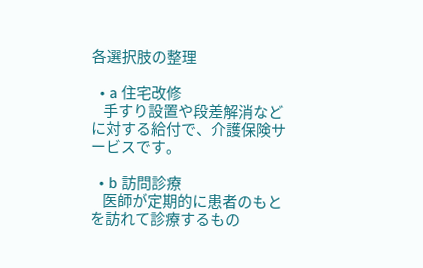各選択肢の整理

  • a 住宅改修
    手すり設置や段差解消などに対する給付で、介護保険サービスです。

  • b 訪問診療
    医師が定期的に患者のもとを訪れて診療するもの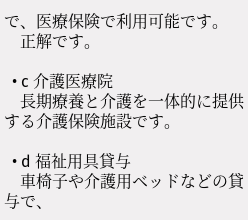で、医療保険で利用可能です。
    正解です。

  • c 介護医療院
    長期療養と介護を一体的に提供する介護保険施設です。

  • d 福祉用具貸与
    車椅子や介護用ベッドなどの貸与で、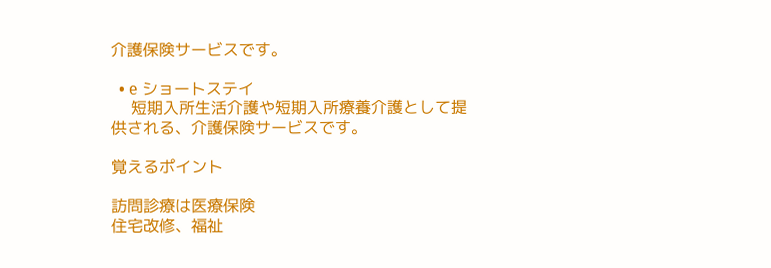介護保険サービスです。

  • e ショートステイ
    短期入所生活介護や短期入所療養介護として提供される、介護保険サービスです。

覚えるポイント

訪問診療は医療保険
住宅改修、福祉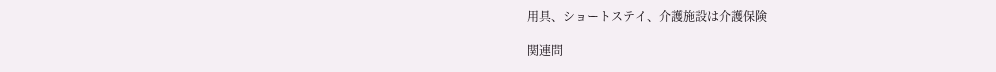用具、ショートステイ、介護施設は介護保険

関連問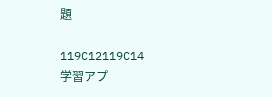題

119C12119C14
学習アプ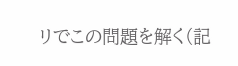リでこの問題を解く(記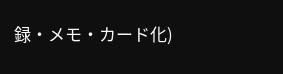録・メモ・カード化)